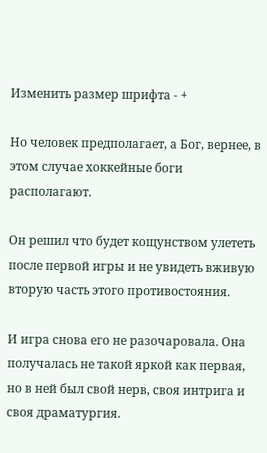Изменить размер шрифта - +

Но человек предполагает, а Бог, вернее, в этом случае хоккейные боги располагают.

Он решил что будет кощунством улететь после первой игры и не увидеть вживую вторую часть этого противостояния.

И игра снова его не разочаровала. Она получалась не такой яркой как первая, но в ней был свой нерв, своя интрига и своя драматургия.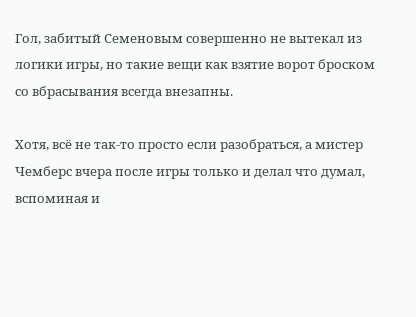Гол, забитый Семеновым совершенно не вытекал из логики игры, но такие вещи как взятие ворот броском со вбрасывания всегда внезапны.

Хотя, всё не так-то просто если разобраться, а мистер Чемберс вчера после игры только и делал что думал, вспоминая и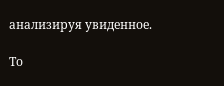анализируя увиденное.

То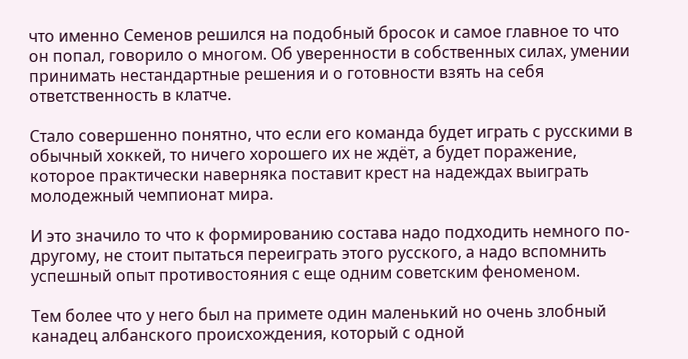что именно Семенов решился на подобный бросок и самое главное то что он попал, говорило о многом. Об уверенности в собственных силах, умении принимать нестандартные решения и о готовности взять на себя ответственность в клатче.

Стало совершенно понятно, что если его команда будет играть с русскими в обычный хоккей, то ничего хорошего их не ждёт, а будет поражение, которое практически наверняка поставит крест на надеждах выиграть молодежный чемпионат мира.

И это значило то что к формированию состава надо подходить немного по-другому, не стоит пытаться переиграть этого русского, а надо вспомнить успешный опыт противостояния с еще одним советским феноменом.

Тем более что у него был на примете один маленький но очень злобный канадец албанского происхождения, который с одной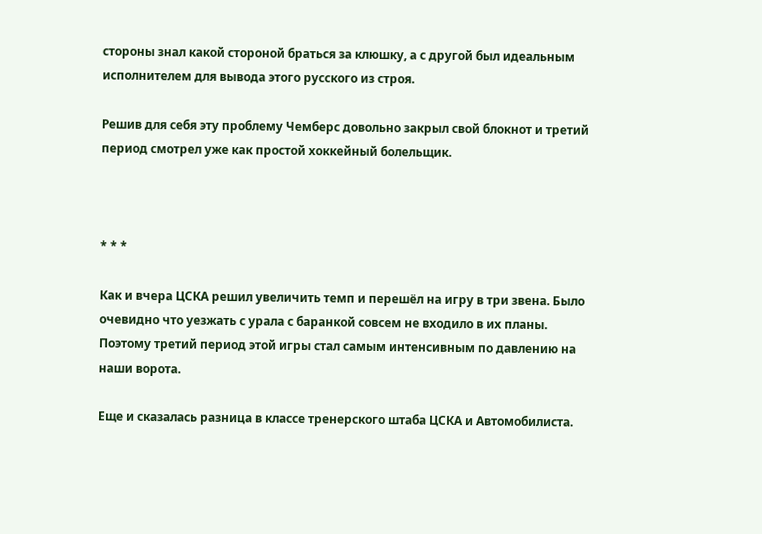стороны знал какой стороной браться за клюшку, а с другой был идеальным исполнителем для вывода этого русского из строя.

Решив для себя эту проблему Чемберс довольно закрыл свой блокнот и третий период смотрел уже как простой хоккейный болельщик.



* * *

Как и вчера ЦСКА решил увеличить темп и перешёл на игру в три звена. Было очевидно что уезжать с урала с баранкой совсем не входило в их планы. Поэтому третий период этой игры стал самым интенсивным по давлению на наши ворота.

Еще и сказалась разница в классе тренерского штаба ЦСКА и Автомобилиста.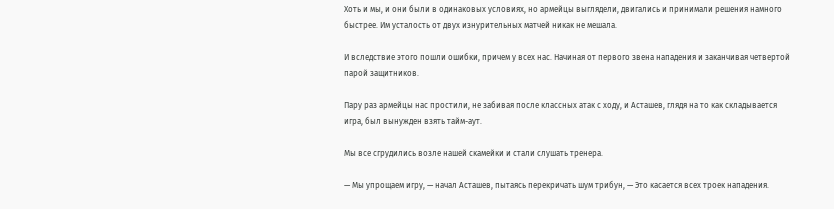Хоть и мы, и они были в одинаковых условиях, но армейцы выглядели, двигались и принимали решения намного быстрее. Им усталость от двух изнурительных матчей никак не мешала.

И вследствие этого пошли ошибки, причем у всех нас. Начиная от первого звена нападения и заканчивая четвертой парой защитников.

Пару раз армейцы нас простили, не забивая после классных атак с ходу, и Асташев, глядя на то как складывается игра, был вынужден взять тайм-аут.

Мы все сгрудились возле нашей скамейки и стали слушать тренера.

— Мы упрощаем игру, — начал Асташев, пытаясь перекричать шум трибун, — Это касается всех троек нападения.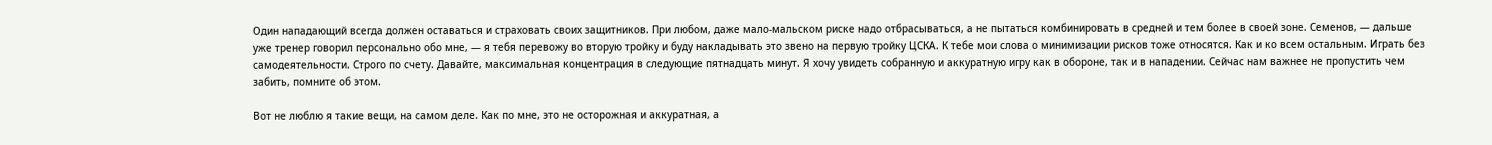Один нападающий всегда должен оставаться и страховать своих защитников. При любом, даже мало-мальском риске надо отбрасываться, а не пытаться комбинировать в средней и тем более в своей зоне. Семенов, — дальше уже тренер говорил персонально обо мне, — я тебя перевожу во вторую тройку и буду накладывать это звено на первую тройку ЦСКА. К тебе мои слова о минимизации рисков тоже относятся. Как и ко всем остальным. Играть без самодеятельности. Строго по счету. Давайте, максимальная концентрация в следующие пятнадцать минут. Я хочу увидеть собранную и аккуратную игру как в обороне, так и в нападении. Сейчас нам важнее не пропустить чем забить, помните об этом.

Вот не люблю я такие вещи, на самом деле. Как по мне, это не осторожная и аккуратная, а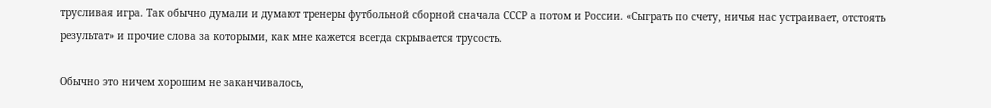трусливая игра. Так обычно думали и думают тренеры футбольной сборной сначала СССР а потом и России. «Сыграть по счету, ничья нас устраивает, отстоять результат» и прочие слова за которыми, как мне кажется всегда скрывается трусость.

Обычно это ничем хорошим не заканчивалось,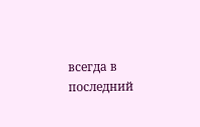всегда в последний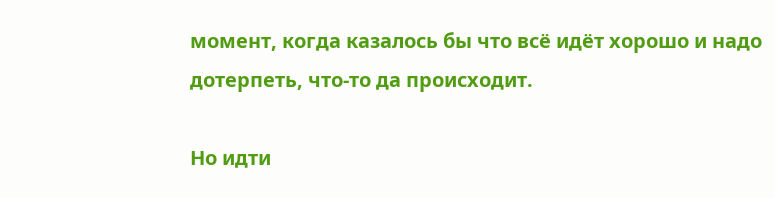момент, когда казалось бы что всё идёт хорошо и надо дотерпеть, что-то да происходит.

Но идти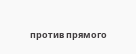против прямого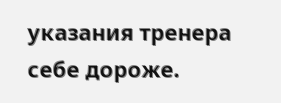указания тренера себе дороже.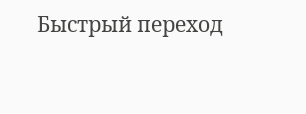Быстрый переход